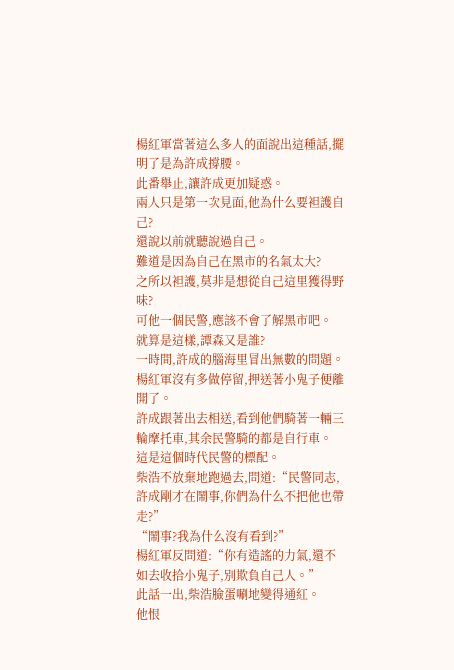楊紅軍當著這么多人的面說出這種話,擺明了是為許成撐腰。
此番舉止,讓許成更加疑惑。
兩人只是第一次見面,他為什么要袒護自己?
還說以前就聽說過自己。
難道是因為自己在黑市的名氣太大?
之所以袒護,莫非是想從自己這里獲得野味?
可他一個民警,應該不會了解黑市吧。
就算是這樣,譚森又是誰?
一時間,許成的腦海里冒出無數的問題。
楊紅軍沒有多做停留,押送著小鬼子便離開了。
許成跟著出去相送,看到他們騎著一輛三輪摩托車,其余民警騎的都是自行車。
這是這個時代民警的標配。
柴浩不放棄地跑過去,問道:“民警同志,許成剛才在鬧事,你們為什么不把他也帶走?”
“鬧事?我為什么沒有看到?”
楊紅軍反問道:“你有造謠的力氣,還不如去收拾小鬼子,別欺負自己人。”
此話一出,柴浩臉蛋唰地變得通紅。
他恨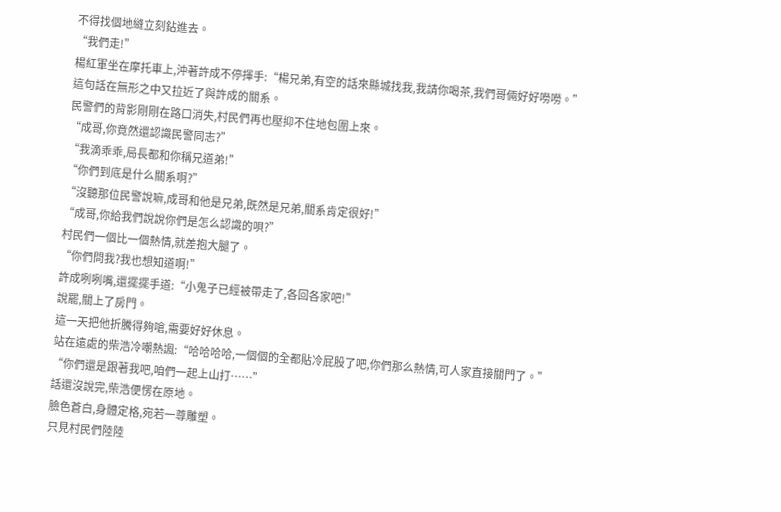不得找個地縫立刻鉆進去。
“我們走!”
楊紅軍坐在摩托車上,沖著許成不停揮手:“楊兄弟,有空的話來縣城找我,我請你喝茶,我們哥倆好好嘮嘮。”
這句話在無形之中又拉近了與許成的關系。
民警們的背影剛剛在路口消失,村民們再也壓抑不住地包圍上來。
“成哥,你竟然還認識民警同志?”
“我滴乖乖,局長都和你稱兄道弟!”
“你們到底是什么關系啊?”
“沒聽那位民警說嘛,成哥和他是兄弟,既然是兄弟,關系肯定很好!”
“成哥,你給我們說說你們是怎么認識的唄?”
村民們一個比一個熱情,就差抱大腿了。
“你們問我?我也想知道啊!”
許成咧咧嘴,還擺擺手道:“小鬼子已經被帶走了,各回各家吧!”
說罷,關上了房門。
這一天把他折騰得夠嗆,需要好好休息。
站在遠處的柴浩冷嘲熱諷:“哈哈哈哈,一個個的全都貼冷屁股了吧,你們那么熱情,可人家直接關門了。”
“你們還是跟著我吧,咱們一起上山打……”
話還沒說完,柴浩便愣在原地。
臉色蒼白,身體定格,宛若一尊雕塑。
只見村民們陸陸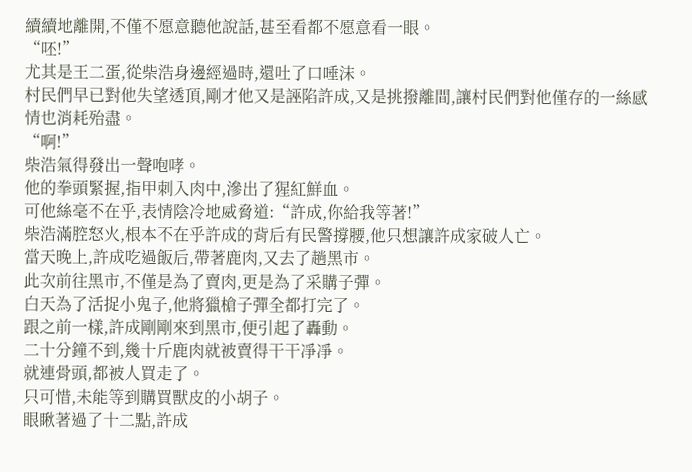續續地離開,不僅不愿意聽他說話,甚至看都不愿意看一眼。
“呸!”
尤其是王二蛋,從柴浩身邊經過時,還吐了口唾沫。
村民們早已對他失望透頂,剛才他又是誣陷許成,又是挑撥離間,讓村民們對他僅存的一絲感情也消耗殆盡。
“啊!”
柴浩氣得發出一聲咆哮。
他的拳頭緊握,指甲刺入肉中,滲出了猩紅鮮血。
可他絲毫不在乎,表情陰冷地威脅道:“許成,你給我等著!”
柴浩滿腔怒火,根本不在乎許成的背后有民警撐腰,他只想讓許成家破人亡。
當天晚上,許成吃過飯后,帶著鹿肉,又去了趟黑市。
此次前往黑市,不僅是為了賣肉,更是為了采購子彈。
白天為了活捉小鬼子,他將獵槍子彈全都打完了。
跟之前一樣,許成剛剛來到黑市,便引起了轟動。
二十分鐘不到,幾十斤鹿肉就被賣得干干凈凈。
就連骨頭,都被人買走了。
只可惜,未能等到購買獸皮的小胡子。
眼瞅著過了十二點,許成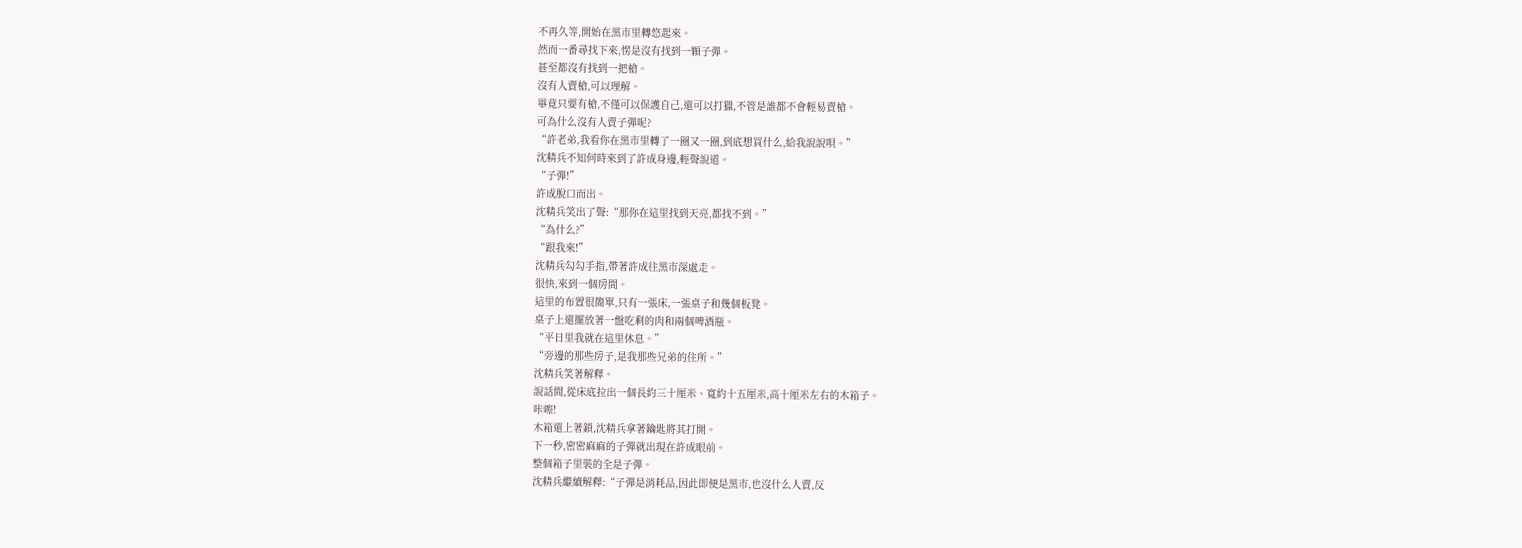不再久等,開始在黑市里轉悠起來。
然而一番尋找下來,愣是沒有找到一顆子彈。
甚至都沒有找到一把槍。
沒有人賣槍,可以理解。
畢竟只要有槍,不僅可以保護自己,還可以打獵,不管是誰都不會輕易賣槍。
可為什么沒有人賣子彈呢?
“許老弟,我看你在黑市里轉了一圈又一圈,到底想買什么,給我說說唄。”
沈精兵不知何時來到了許成身邊,輕聲說道。
“子彈!”
許成脫口而出。
沈精兵笑出了聲:“那你在這里找到天亮,都找不到。”
“為什么?”
“跟我來!”
沈精兵勾勾手指,帶著許成往黑市深處走。
很快,來到一個房間。
這里的布置很簡單,只有一張床,一張桌子和幾個板凳。
桌子上還擺放著一盤吃剩的肉和兩個啤酒瓶。
“平日里我就在這里休息。”
“旁邊的那些房子,是我那些兄弟的住所。”
沈精兵笑著解釋。
說話間,從床底拉出一個長約三十厘米、寬約十五厘米,高十厘米左右的木箱子。
咔嚓!
木箱還上著鎖,沈精兵拿著鑰匙將其打開。
下一秒,密密麻麻的子彈就出現在許成眼前。
整個箱子里裝的全是子彈。
沈精兵繼續解釋:“子彈是消耗品,因此即便是黑市,也沒什么人賣,反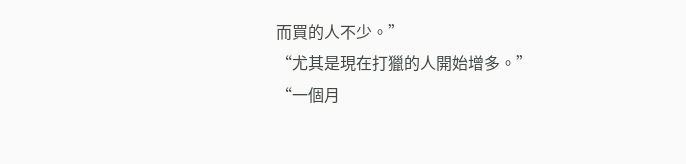而買的人不少。”
“尤其是現在打獵的人開始增多。”
“一個月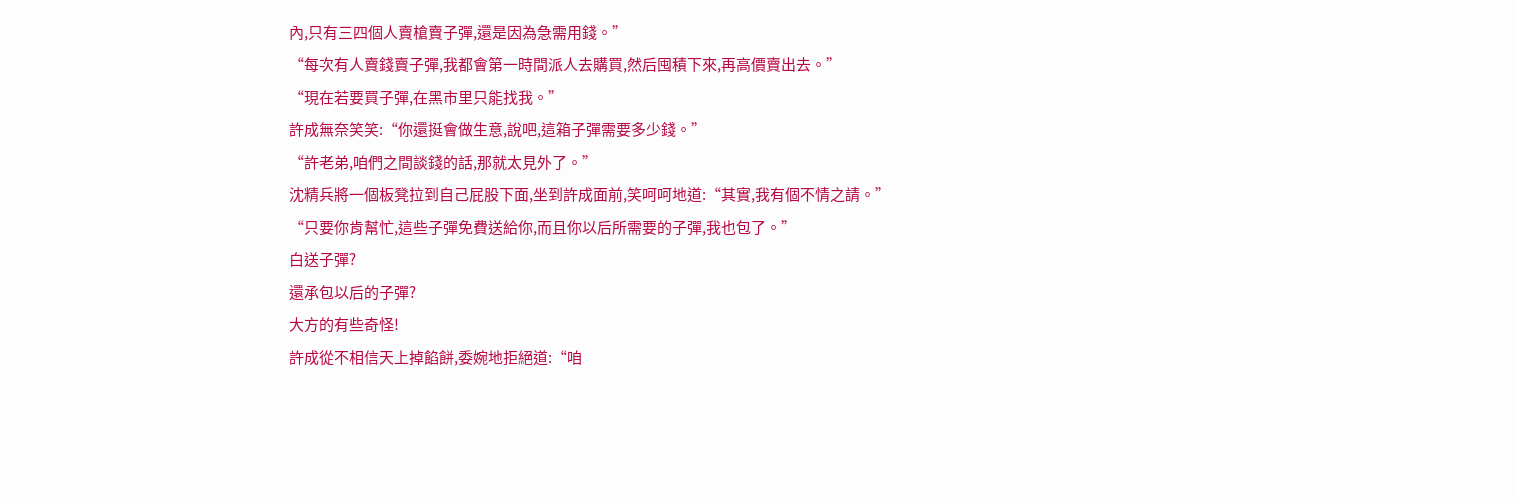內,只有三四個人賣槍賣子彈,還是因為急需用錢。”
“每次有人賣錢賣子彈,我都會第一時間派人去購買,然后囤積下來,再高價賣出去。”
“現在若要買子彈,在黑市里只能找我。”
許成無奈笑笑:“你還挺會做生意,說吧,這箱子彈需要多少錢。”
“許老弟,咱們之間談錢的話,那就太見外了。”
沈精兵將一個板凳拉到自己屁股下面,坐到許成面前,笑呵呵地道:“其實,我有個不情之請。”
“只要你肯幫忙,這些子彈免費送給你,而且你以后所需要的子彈,我也包了。”
白送子彈?
還承包以后的子彈?
大方的有些奇怪!
許成從不相信天上掉餡餅,委婉地拒絕道:“咱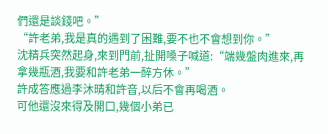們還是談錢吧。”
“許老弟,我是真的遇到了困難,要不也不會想到你。”
沈精兵突然起身,來到門前,扯開嗓子喊道:“端幾盤肉進來,再拿幾瓶酒,我要和許老弟一醉方休。”
許成答應過李沐晴和許音,以后不會再喝酒。
可他還沒來得及開口,幾個小弟已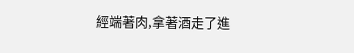經端著肉,拿著酒走了進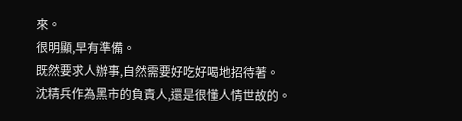來。
很明顯,早有準備。
既然要求人辦事,自然需要好吃好喝地招待著。
沈精兵作為黑市的負責人,還是很懂人情世故的。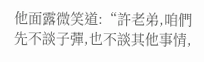他面露微笑道:“許老弟,咱們先不談子彈,也不談其他事情,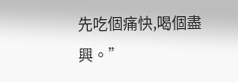先吃個痛快,喝個盡興。”